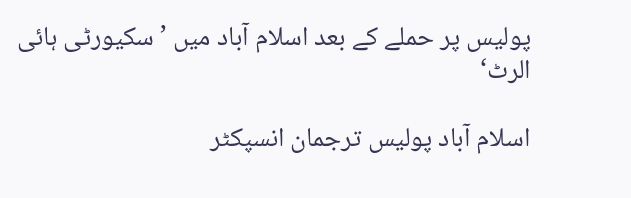پولیس پر حملے کے بعد اسلام آباد میں ’سکیورٹی ہائی الرٹ‘

اسلام آباد پولیس ترجمان انسپکٹر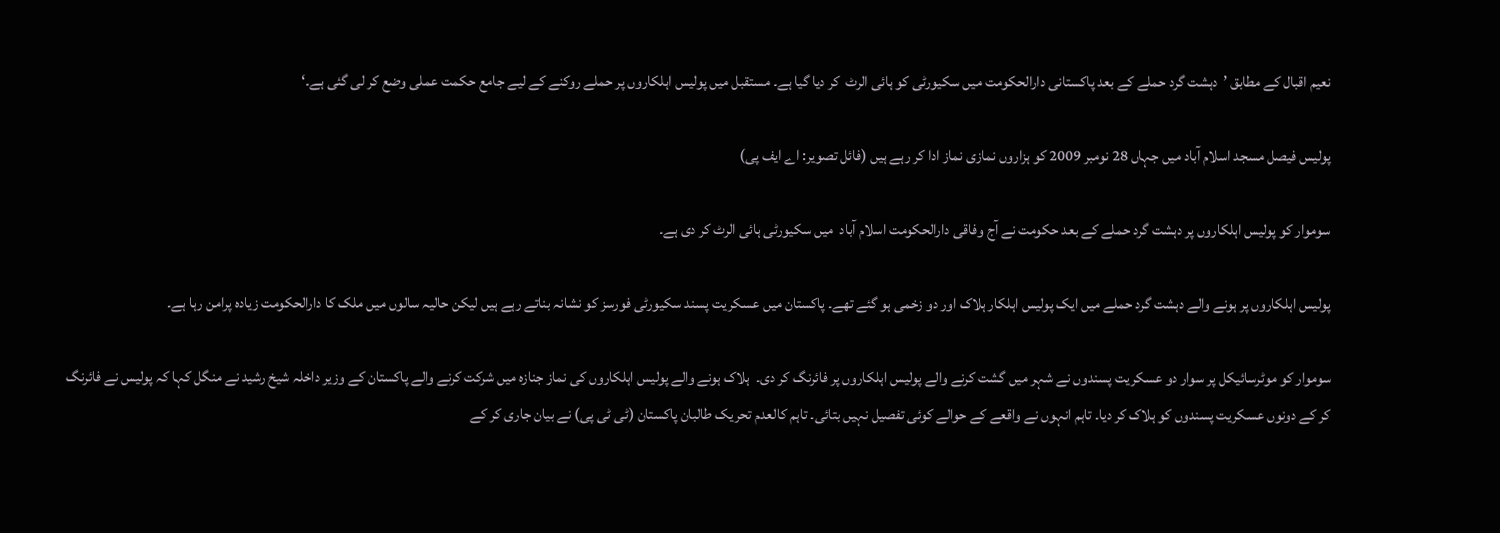نعیم اقبال کے مطابق ’دہشت گرد حملے کے بعد پاکستانی دارالحکومت میں سکیورٹی کو ہائی الرٹ  کر دیا گیا ہے۔ مستقبل میں پولیس اہلکاروں پر حملے روکنے کے لیے جامع حکمت عملی وضع کر لی گئی ہے۔‘

پولیس فیصل مسجد اسلام آباد میں جہاں 28 نومبر 2009 کو ہزاروں نمازی نماز ادا کر رہے ہیں (فائل تصویر: اے ایف پی)

سوموار کو پولیس اہلکاروں پر دہشت گرد حملے کے بعد حکومت نے آج وفاقی دارالحکومت اسلام آباد  میں سکیورٹی ہائی الرٹ کر دی ہے۔

پولیس اہلکاروں پر ہونے والے دہشت گرد حملے میں ایک پولیس اہلکار ہلاک اور دو زخمی ہو گئے تھے۔ پاکستان میں عسکریت پسند سکیورٹی فورسز کو نشانہ بناتے رہے ہیں لیکن حالیہ سالوں میں ملک کا دارالحکومت زیادہ پرامن رہا ہے۔

سوموار کو موٹرسائیکل پر سوار دو عسکریت پسندوں نے شہر میں گشت کرنے والے پولیس اہلکاروں پر فائرنگ کر دی۔  ہلاک ہونے والے پولیس اہلکاروں کی نماز جنازہ میں شرکت کرنے والے پاکستان کے وزیر داخلہ شیخ رشید نے منگل کہا کہ پولیس نے فائرنگ کر کے دونوں عسکریت پسندوں کو ہلاک کر دیا۔ تاہم انہوں نے واقعے کے حوالے کوئی تفصیل نہیں بتائی۔ تاہم کالعدم تحریک طالبان پاکستان (ٹی ٹی پی) نے بیان جاری کر کے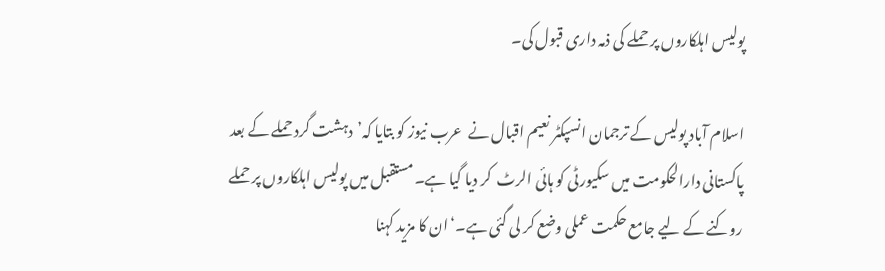پولیس اہلکاروں پر حملے کی ذمہ داری قبول کی۔

اسلام آباد پولیس کے ترجمان انسپکٹر نعیم اقبال نے  عرب نیوز کو بتایا کہ’دہشت گرد حملے کے بعد پاکستانی دارالحکومت میں سکیورٹی کو ہائی الرٹ  کر دیا گیا ہے۔ مستقبل میں پولیس اہلکاروں پر حملے روکنے کے لیے جامع حکمت عملی وضع کر لی گئی ہے۔‘ان کا مزید کہنا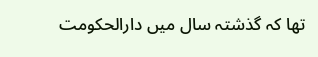تھا کہ گذشتہ سال میں دارالحکومت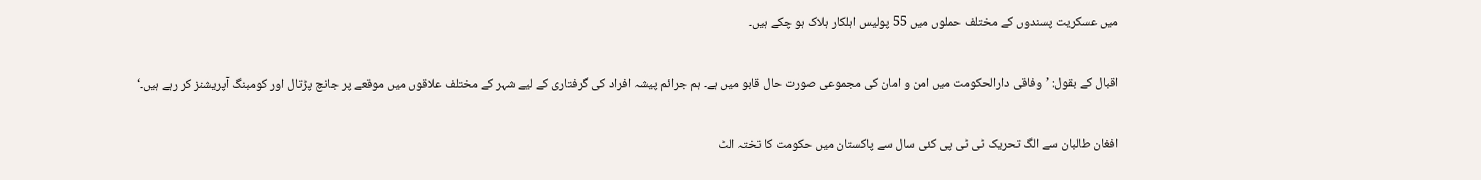میں عسکریت پسندوں کے مختلف حملوں میں 55 پولیس اہلکار ہلاک ہو چکے ہیں۔

اقبال کے بقول: ’وفاقی دارالحکومت میں امن و امان کی مجموعی صورت حال قابو میں ہے۔ ہم جرائم پیشہ افراد کی گرفتاری کے لیے شہر کے مختلف علاقوں میں موقعے پر جانچ پڑتال اور کومبنگ آپریشنز کر رہے ہیں۔‘

افغان طالبان سے الگ تحریک ٹی ٹی پی کئی سال سے پاکستان میں حکومت کا تختہ الٹ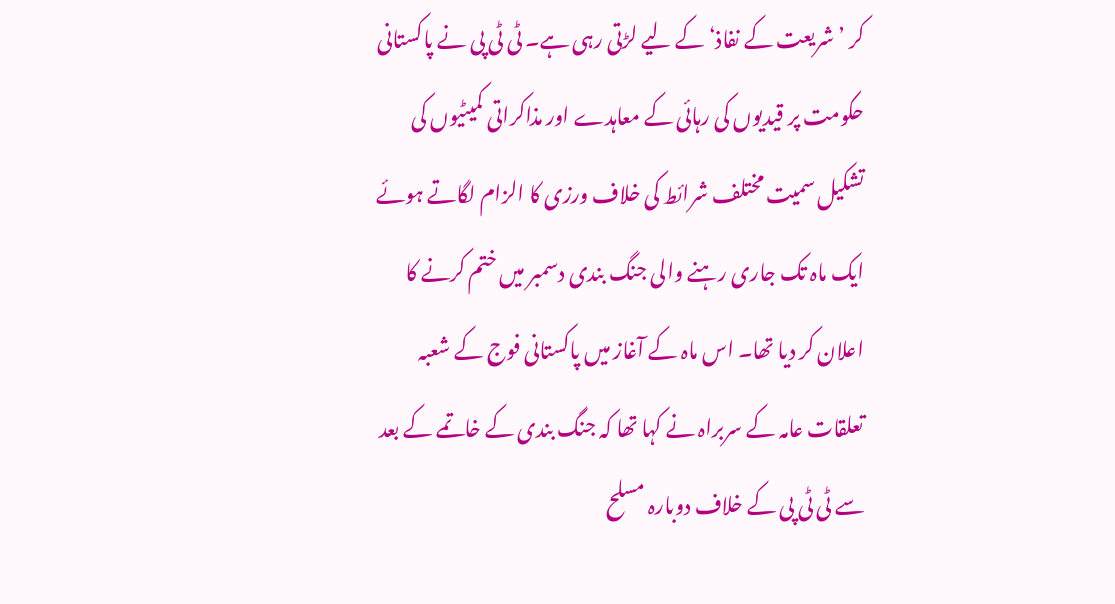کر ’شریعت کے نفاذ‘ کے لیے لڑتی رہی ہے۔ ٹی ٹی پی نے پاکستانی حکومت پر قیدیوں کی رہائی کے معاہدے اور مذاکراتی کمیٹیوں کی تشکیل سمیت مختلف شرائط کی خلاف ورزی کا الزام لگاتے ہوئے ایک ماہ تک جاری رہنے والی جنگ بندی دسمبر میں ختم کرنے کا اعلان کر دیا تھا۔ اس ماہ کے آغاز میں پاکستانی فوج کے شعبہ تعلقات عامہ کے سربراہ نے کہا تھا کہ جنگ بندی کے خاتمے کے بعد سے ٹی ٹی پی کے خلاف دوبارہ مسلح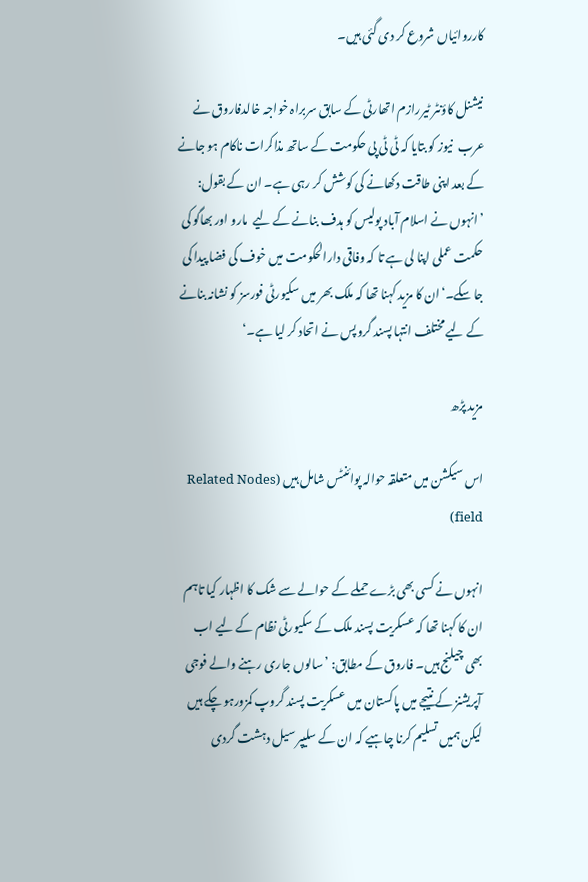کارروائیاں شروع کر دی گئی ہیں۔

نیشنل کاؤنٹر ٹیررازم اتھارٹی کے سابق سربراہ خواجہ خالدفاروق نے عرب  نیوز کو بتایا کہ ٹی ٹی پی حکومت کے ساتھ مذاکرات ناکام ہو جانے کے بعد اپنی طاقت دکھانے کی کوشش کر رہی ہے۔ ان کے بقول: ’انہوں نے اسلام آباد پولیس کو ہدف بنانے کے لیے  مارو اور بھاگو کی حکمت عملی اپنا لی ہے تا کہ وفاقی دارالحکومت میں خوف کی فضا پیدا کی جا سکے۔‘ان کا مزید کہنا تھا کہ ملک بھر میں سکیورٹی فورسز کو نشانہ بنانے کے لیے مختلف انتہا پسند گروپس نے اتحاد کر لیا ہے۔‘

مزید پڑھ

اس سیکشن میں متعلقہ حوالہ پوائنٹس شامل ہیں (Related Nodes field)

انہوں نے کسی بھی بڑے حملے کے حوالے سے شک کا اظہار کیا تاہم ان کا کہنا تھا کہ عسکریت پسند ملک کے سکیورٹی نظام کے لیے اب  بھی چیلنج ہیں۔ فاروق کے مطابق: ’سالوں جاری رہنے والے فوجی آپریشنز کے نتیجے میں پاکستان میں عسکریت پسند گروپ کمزورہو چکے ہیں لیکن ہمیں تسلیم کرنا چاہیے کہ ان کے سلیپر سیل دہشت گردی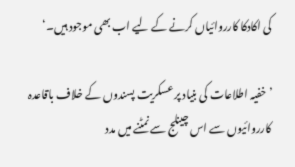کی اکادکا کارروائیاں کرنے کے لیے اب بھی موجود ہیں۔‘

’خفیہ اطلاعات کی بنیاد پر عسکریت پسندوں کے خلاف باقاعدہ کارروائیوں سے اس چینلج سے نمٹنے میں مدد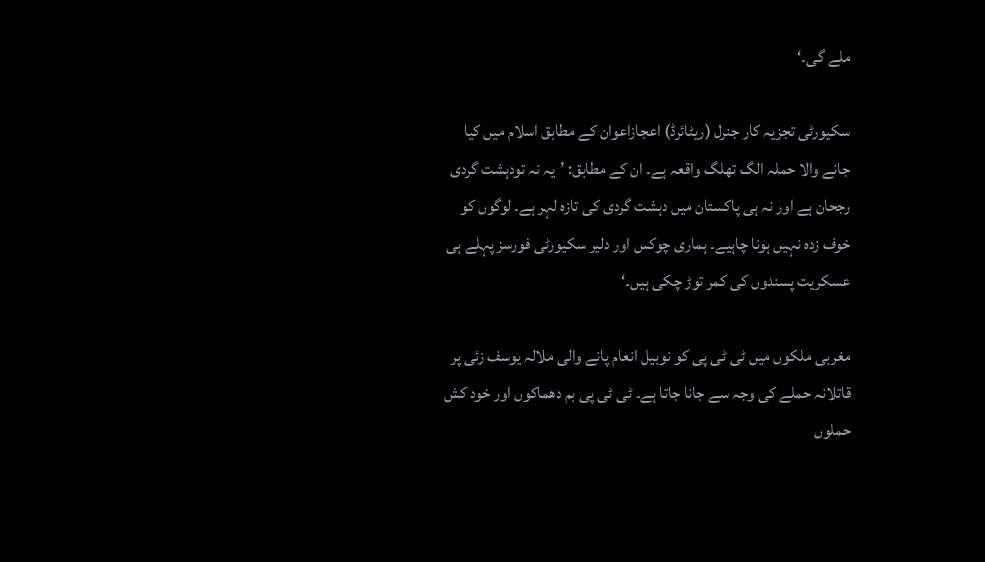ملے گی۔‘

سکیورٹی تجزیہ کار جنرل (ریٹائرڈ) اعجازاعوان کے مطابق اسلام میں کیا جانے والا حملہ الگ تھلگ واقعہ ہے۔ ان کے مطابق: ’یہ نہ تودہشت گردی رجحان ہے اور نہ ہی پاکستان میں دہشت گردی کی تازہ لہر ہے۔ لوگوں کو خوف زدہ نہیں ہونا چاہیے۔ ہماری چوکس اور دلیر سکیورٹی فورسز پہلے ہی عسکریت پسندوں کی کمر توڑ چکی ہیں۔‘

مغربی ملکوں میں ٹی ٹی پی کو نوبیل انعام پانے والی ملالہ یوسف زئی پر قاتلانہ حملے کی وجہ سے جانا جاتا ہے۔ ٹی ٹی پی بم دھماکوں اور خود کش حملوں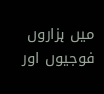میں ہزاروں فوجیوں اور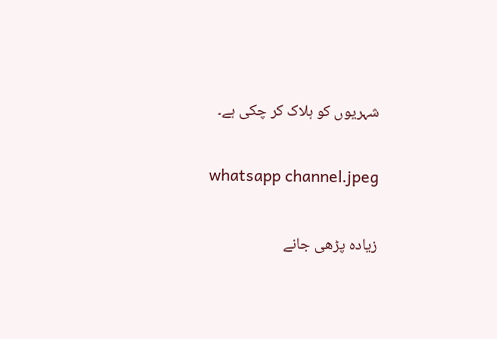شہریوں کو ہلاک کر چکی ہے۔

whatsapp channel.jpeg

زیادہ پڑھی جانے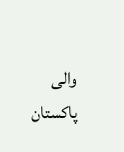والی پاکستان